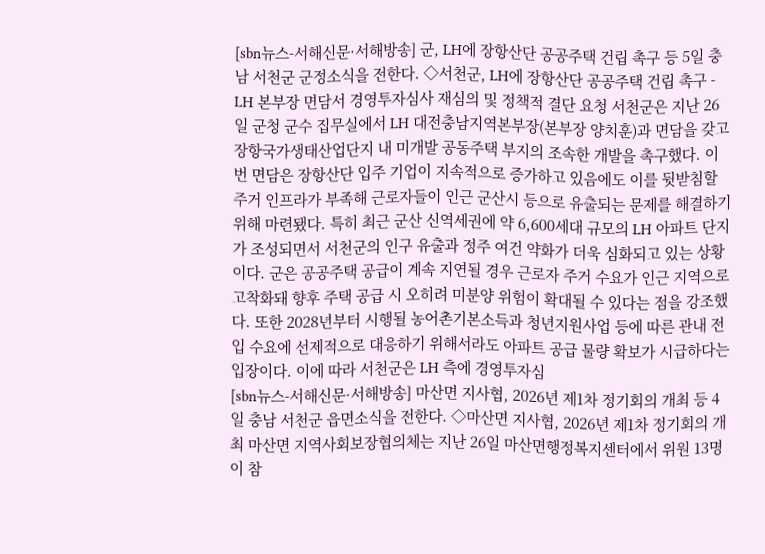[sbn뉴스-서해신문·서해방송] 군, LH에 장항산단 공공주택 건립 촉구 등 5일 충남 서천군 군정소식을 전한다. ◇서천군, LH에 장항산단 공공주택 건립 촉구 - LH 본부장 면담서 경영투자심사 재심의 및 정책적 결단 요청 서천군은 지난 26일 군청 군수 집무실에서 LH 대전충남지역본부장(본부장 양치훈)과 면담을 갖고 장항국가생태산업단지 내 미개발 공동주택 부지의 조속한 개발을 촉구했다. 이번 면담은 장항산단 입주 기업이 지속적으로 증가하고 있음에도 이를 뒷받침할 주거 인프라가 부족해 근로자들이 인근 군산시 등으로 유출되는 문제를 해결하기 위해 마련됐다. 특히 최근 군산 신역세권에 약 6,600세대 규모의 LH 아파트 단지가 조성되면서 서천군의 인구 유출과 정주 여건 약화가 더욱 심화되고 있는 상황이다. 군은 공공주택 공급이 계속 지연될 경우 근로자 주거 수요가 인근 지역으로 고착화돼 향후 주택 공급 시 오히려 미분양 위험이 확대될 수 있다는 점을 강조했다. 또한 2028년부터 시행될 농어촌기본소득과 청년지원사업 등에 따른 관내 전입 수요에 선제적으로 대응하기 위해서라도 아파트 공급 물량 확보가 시급하다는 입장이다. 이에 따라 서천군은 LH 측에 경영투자심
[sbn뉴스-서해신문·서해방송] 마산면 지사협, 2026년 제1차 정기회의 개최 등 4일 충남 서천군 읍면소식을 전한다. ◇마산면 지사협, 2026년 제1차 정기회의 개최 마산면 지역사회보장협의체는 지난 26일 마산면행정복지센터에서 위원 13명이 참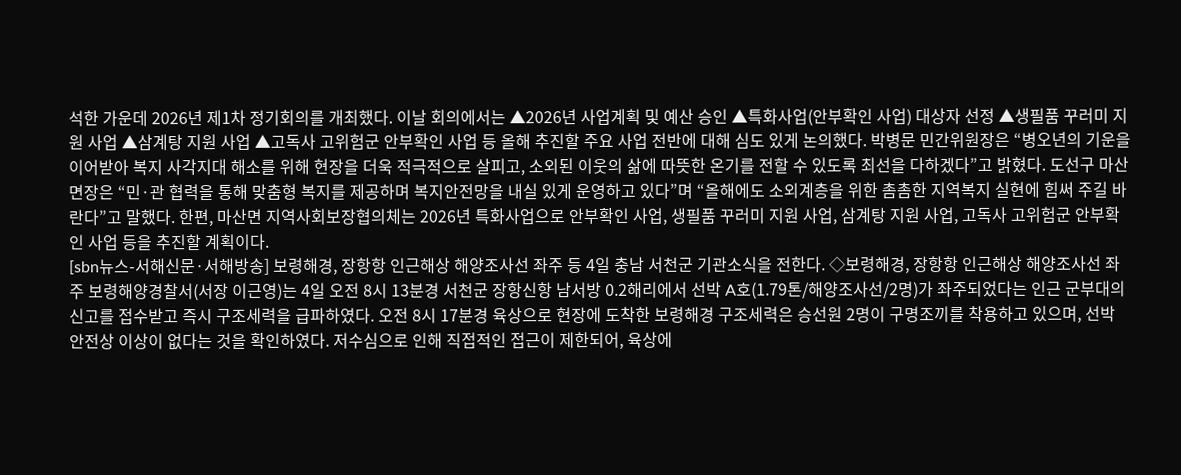석한 가운데 2026년 제1차 정기회의를 개최했다. 이날 회의에서는 ▲2026년 사업계획 및 예산 승인 ▲특화사업(안부확인 사업) 대상자 선정 ▲생필품 꾸러미 지원 사업 ▲삼계탕 지원 사업 ▲고독사 고위험군 안부확인 사업 등 올해 추진할 주요 사업 전반에 대해 심도 있게 논의했다. 박병문 민간위원장은 “병오년의 기운을 이어받아 복지 사각지대 해소를 위해 현장을 더욱 적극적으로 살피고, 소외된 이웃의 삶에 따뜻한 온기를 전할 수 있도록 최선을 다하겠다”고 밝혔다. 도선구 마산면장은 “민·관 협력을 통해 맞춤형 복지를 제공하며 복지안전망을 내실 있게 운영하고 있다”며 “올해에도 소외계층을 위한 촘촘한 지역복지 실현에 힘써 주길 바란다”고 말했다. 한편, 마산면 지역사회보장협의체는 2026년 특화사업으로 안부확인 사업, 생필품 꾸러미 지원 사업, 삼계탕 지원 사업, 고독사 고위험군 안부확인 사업 등을 추진할 계획이다.
[sbn뉴스-서해신문·서해방송] 보령해경, 장항항 인근해상 해양조사선 좌주 등 4일 충남 서천군 기관소식을 전한다. ◇보령해경, 장항항 인근해상 해양조사선 좌주 보령해양경찰서(서장 이근영)는 4일 오전 8시 13분경 서천군 장항신항 남서방 0.2해리에서 선박 A호(1.79톤/해양조사선/2명)가 좌주되었다는 인근 군부대의 신고를 접수받고 즉시 구조세력을 급파하였다. 오전 8시 17분경 육상으로 현장에 도착한 보령해경 구조세력은 승선원 2명이 구명조끼를 착용하고 있으며, 선박 안전상 이상이 없다는 것을 확인하였다. 저수심으로 인해 직접적인 접근이 제한되어, 육상에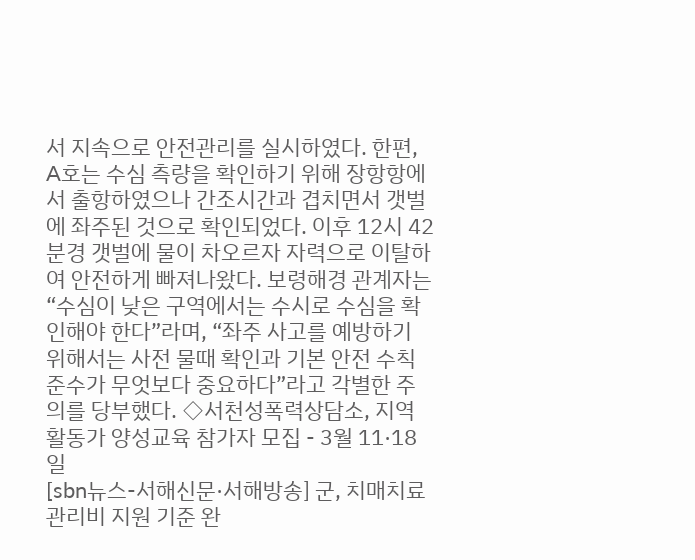서 지속으로 안전관리를 실시하였다. 한편, A호는 수심 측량을 확인하기 위해 장항항에서 출항하였으나 간조시간과 겹치면서 갯벌에 좌주된 것으로 확인되었다. 이후 12시 42분경 갯벌에 물이 차오르자 자력으로 이탈하여 안전하게 빠져나왔다. 보령해경 관계자는 “수심이 낮은 구역에서는 수시로 수심을 확인해야 한다”라며, “좌주 사고를 예방하기 위해서는 사전 물때 확인과 기본 안전 수칙 준수가 무엇보다 중요하다”라고 각별한 주의를 당부했다. ◇서천성폭력상담소, 지역활동가 양성교육 참가자 모집 - 3월 11·18일
[sbn뉴스-서해신문·서해방송] 군, 치매치료관리비 지원 기준 완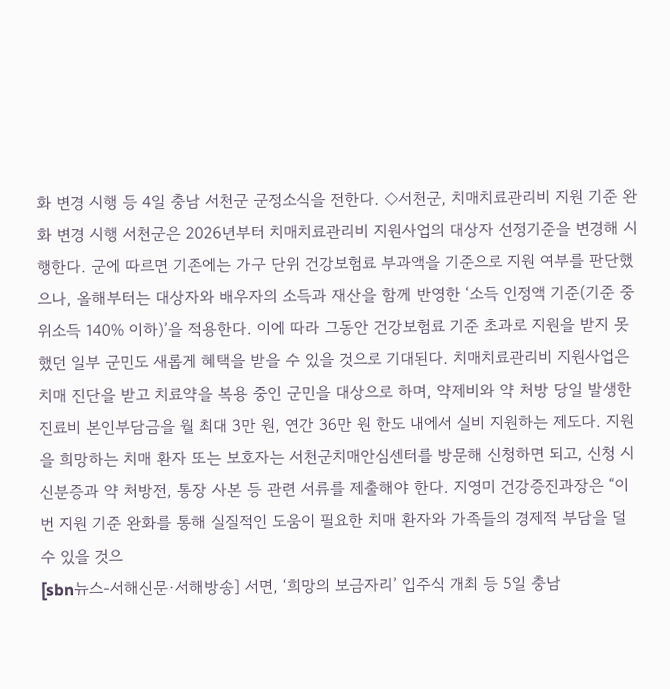화 변경 시행 등 4일 충남 서천군 군정소식을 전한다. ◇서천군, 치매치료관리비 지원 기준 완화 변경 시행 서천군은 2026년부터 치매치료관리비 지원사업의 대상자 선정기준을 변경해 시행한다. 군에 따르면 기존에는 가구 단위 건강보험료 부과액을 기준으로 지원 여부를 판단했으나, 올해부터는 대상자와 배우자의 소득과 재산을 함께 반영한 ‘소득 인정액 기준(기준 중위소득 140% 이하)’을 적용한다. 이에 따라 그동안 건강보험료 기준 초과로 지원을 받지 못했던 일부 군민도 새롭게 혜택을 받을 수 있을 것으로 기대된다. 치매치료관리비 지원사업은 치매 진단을 받고 치료약을 복용 중인 군민을 대상으로 하며, 약제비와 약 처방 당일 발생한 진료비 본인부담금을 월 최대 3만 원, 연간 36만 원 한도 내에서 실비 지원하는 제도다. 지원을 희망하는 치매 환자 또는 보호자는 서천군치매안심센터를 방문해 신청하면 되고, 신청 시 신분증과 약 처방전, 통장 사본 등 관련 서류를 제출해야 한다. 지영미 건강증진과장은 “이번 지원 기준 완화를 통해 실질적인 도움이 필요한 치매 환자와 가족들의 경제적 부담을 덜 수 있을 것으
[sbn뉴스-서해신문·서해방송] 서면, ‘희망의 보금자리’ 입주식 개최 등 5일 충남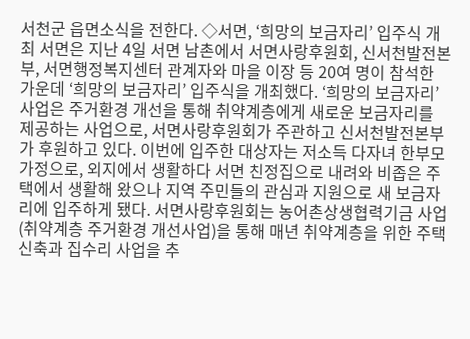서천군 읍면소식을 전한다. ◇서면, ‘희망의 보금자리’ 입주식 개최 서면은 지난 4일 서면 남촌에서 서면사랑후원회, 신서천발전본부, 서면행정복지센터 관계자와 마을 이장 등 20여 명이 참석한 가운데 ‘희망의 보금자리’ 입주식을 개최했다. ‘희망의 보금자리’ 사업은 주거환경 개선을 통해 취약계층에게 새로운 보금자리를 제공하는 사업으로, 서면사랑후원회가 주관하고 신서천발전본부가 후원하고 있다. 이번에 입주한 대상자는 저소득 다자녀 한부모 가정으로, 외지에서 생활하다 서면 친정집으로 내려와 비좁은 주택에서 생활해 왔으나 지역 주민들의 관심과 지원으로 새 보금자리에 입주하게 됐다. 서면사랑후원회는 농어촌상생협력기금 사업(취약계층 주거환경 개선사업)을 통해 매년 취약계층을 위한 주택 신축과 집수리 사업을 추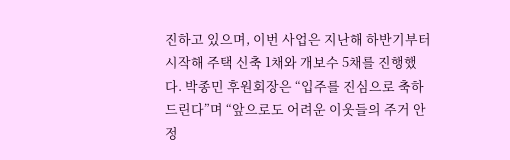진하고 있으며, 이번 사업은 지난해 하반기부터 시작해 주택 신축 1채와 개보수 5채를 진행했다. 박종민 후원회장은 “입주를 진심으로 축하드린다”며 “앞으로도 어려운 이웃들의 주거 안정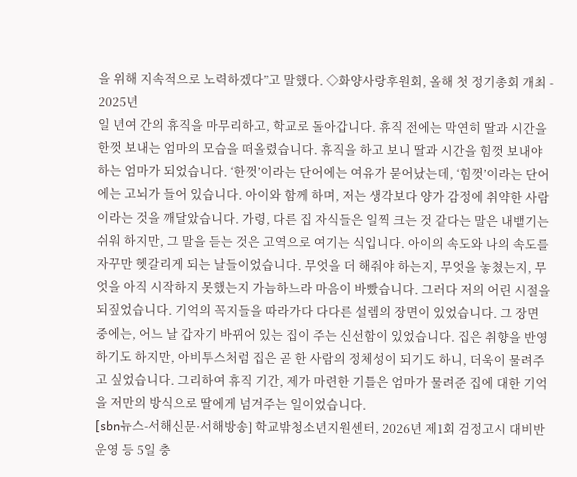을 위해 지속적으로 노력하겠다”고 말했다. ◇화양사랑후원회, 올해 첫 정기총회 개최 - 2025년
일 년여 간의 휴직을 마무리하고, 학교로 돌아갑니다. 휴직 전에는 막연히 딸과 시간을 한껏 보내는 엄마의 모습을 떠올렸습니다. 휴직을 하고 보니 딸과 시간을 힘껏 보내야 하는 엄마가 되었습니다. ‘한껏’이라는 단어에는 여유가 묻어났는데, ‘힘껏’이라는 단어에는 고뇌가 들어 있습니다. 아이와 함께 하며, 저는 생각보다 양가 감정에 취약한 사람이라는 것을 깨달았습니다. 가령, 다른 집 자식들은 일찍 크는 것 같다는 말은 내뱉기는 쉬워 하지만, 그 말을 듣는 것은 고역으로 여기는 식입니다. 아이의 속도와 나의 속도를 자꾸만 헷갈리게 되는 날들이었습니다. 무엇을 더 해줘야 하는지, 무엇을 놓쳤는지, 무엇을 아직 시작하지 못했는지 가늠하느라 마음이 바빴습니다. 그러다 저의 어린 시절을 되짚었습니다. 기억의 꼭지들을 따라가다 다다른 설렘의 장면이 있었습니다. 그 장면 중에는, 어느 날 갑자기 바뀌어 있는 집이 주는 신선함이 있었습니다. 집은 취향을 반영하기도 하지만, 아비투스처럼 집은 곧 한 사람의 정체성이 되기도 하니, 더욱이 물려주고 싶었습니다. 그리하여 휴직 기간, 제가 마련한 기틀은 엄마가 물려준 집에 대한 기억을 저만의 방식으로 딸에게 넘겨주는 일이었습니다.
[sbn뉴스-서해신문·서해방송] 학교밖청소년지원센터, 2026년 제1회 검정고시 대비반 운영 등 5일 충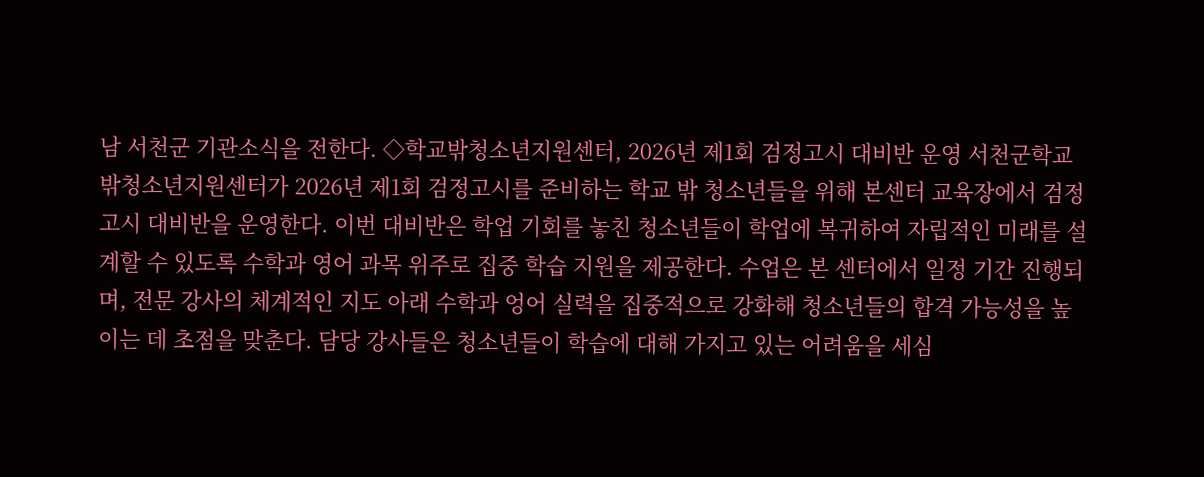남 서천군 기관소식을 전한다. ◇학교밖청소년지원센터, 2026년 제1회 검정고시 대비반 운영 서천군학교밖청소년지원센터가 2026년 제1회 검정고시를 준비하는 학교 밖 청소년들을 위해 본센터 교육장에서 검정고시 대비반을 운영한다. 이번 대비반은 학업 기회를 놓친 청소년들이 학업에 복귀하여 자립적인 미래를 설계할 수 있도록 수학과 영어 과목 위주로 집중 학습 지원을 제공한다. 수업은 본 센터에서 일정 기간 진행되며, 전문 강사의 체계적인 지도 아래 수학과 엉어 실력을 집중적으로 강화해 청소년들의 합격 가능성을 높이는 데 초점을 맞춘다. 담당 강사들은 청소년들이 학습에 대해 가지고 있는 어려움을 세심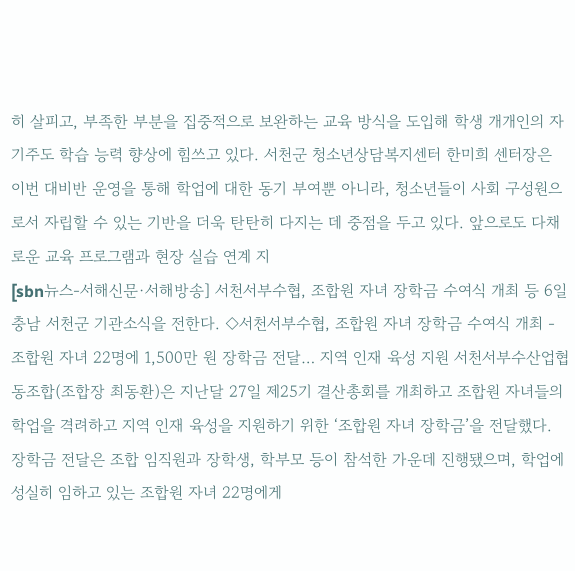히 살피고, 부족한 부분을 집중적으로 보완하는 교육 방식을 도입해 학생 개개인의 자기주도 학습 능력 향상에 힘쓰고 있다. 서천군 청소년상담복지센터 한미희 센터장은 이번 대비반 운영을 통해 학업에 대한 동기 부여뿐 아니라, 청소년들이 사회 구성원으로서 자립할 수 있는 기반을 더욱 탄탄히 다지는 데 중점을 두고 있다. 앞으로도 다채로운 교육 프로그램과 현장 실습 연계 지
[sbn뉴스-서해신문·서해방송] 서천서부수협, 조합원 자녀 장학금 수여식 개최 등 6일 충남 서천군 기관소식을 전한다. ◇서천서부수협, 조합원 자녀 장학금 수여식 개최 - 조합원 자녀 22명에 1,500만 원 장학금 전달… 지역 인재 육성 지원 서천서부수산업협동조합(조합장 최동환)은 지난달 27일 제25기 결산총회를 개최하고 조합원 자녀들의 학업을 격려하고 지역 인재 육성을 지원하기 위한 ‘조합원 자녀 장학금’을 전달했다. 장학금 전달은 조합 임직원과 장학생, 학부모 등이 참석한 가운데 진행됐으며, 학업에 성실히 임하고 있는 조합원 자녀 22명에게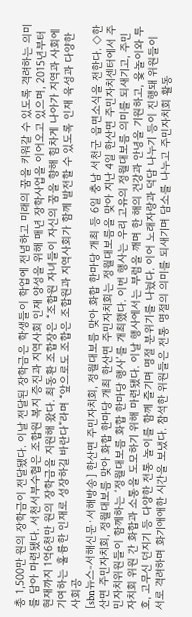총 1,500만 원의 장학금이 전달됐다. 이날 전달된 장학금은 학생들이 학업에 전념하고 미래의 꿈을 키워갈 수 있도록 격려하는 의미를 담아 마련됐다. 서천서부수협은 조합원 복지 증진과 지역사회 인재 양성을 위해 매년 장학사업을 이어오고 있으며, 2015년부터 현재까지 1억6천만 원의 장학금을 지원해 왔다. 최동환 조합장은 “조합원 자녀들이 자신의 꿈을 향해 힘차게 나아가 지역과 사회에 기여하는 훌륭한 인재로 성장하길 바란다”라며 “앞으로도 조합은 조합원과 지역사회가 함께 발전할 수 있도록 인재 육성과 다양한 사회공
[sbn뉴스-서해신문·서해방송] 한산면 주민자치회, 정월대보름 맞아 화합 한마당 개최 등 6일 충남 서천군 읍면소식을 전한다. ◇한산면 주민자치회, 정월대보름 맞아 화합 한마당 개최 한산면 주민자치회는 정월대보름을 맞아 지난 4일 한산면 주민자치센터에서 주민자치위원들이 함께하는 ‘정월대보름 화합 한마당 행사’를 개최했다. 이번 행사는 우리 고유의 정월대보름 의미를 되새기고, 주민자치회 위원 간 화합과 소통을 도모하기 위해 마련됐다. 이날 행사에서는 부럼을 깨며 한 해의 건강과 안녕을 기원하고, 윷놀이와 투호, 고무신 던지기 등 다양한 전통 놀이를 함께 즐기며 명절 분위기를 나눴다. 이어 노래자랑과 덕담 나누기 등이 진행돼 위원들이 서로 격려하며 화기애애한 시간을 보냈다. 참석한 위원들은 전통 명절의 의미를 되새기며 담소를 나누고 주민자치회 활동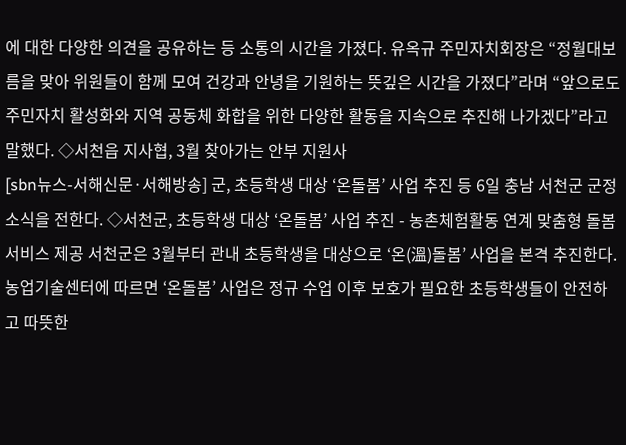에 대한 다양한 의견을 공유하는 등 소통의 시간을 가졌다. 유옥규 주민자치회장은 “정월대보름을 맞아 위원들이 함께 모여 건강과 안녕을 기원하는 뜻깊은 시간을 가졌다”라며 “앞으로도 주민자치 활성화와 지역 공동체 화합을 위한 다양한 활동을 지속으로 추진해 나가겠다”라고 말했다. ◇서천읍 지사협, 3월 찾아가는 안부 지원사
[sbn뉴스-서해신문·서해방송] 군, 초등학생 대상 ‘온돌봄’ 사업 추진 등 6일 충남 서천군 군정소식을 전한다. ◇서천군, 초등학생 대상 ‘온돌봄’ 사업 추진 - 농촌체험활동 연계 맞춤형 돌봄 서비스 제공 서천군은 3월부터 관내 초등학생을 대상으로 ‘온(溫)돌봄’ 사업을 본격 추진한다. 농업기술센터에 따르면 ‘온돌봄’ 사업은 정규 수업 이후 보호가 필요한 초등학생들이 안전하고 따뜻한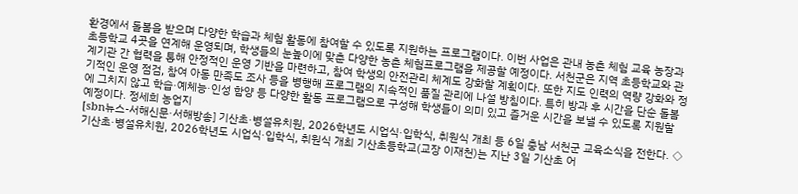환경에서 돌봄을 받으며 다양한 학습과 체험 활동에 참여할 수 있도록 지원하는 프로그램이다. 이번 사업은 관내 농촌 체험 교육 농장과 초등학교 4곳을 연계해 운영되며, 학생들의 눈높이에 맞춘 다양한 농촌 체험프로그램을 제공할 예정이다. 서천군은 지역 초등학교와 관계기관 간 협력을 통해 안정적인 운영 기반을 마련하고, 참여 학생의 안전관리 체계도 강화할 계획이다. 또한 지도 인력의 역량 강화와 정기적인 운영 점검, 참여 아동 만족도 조사 등을 병행해 프로그램의 지속적인 품질 관리에 나설 방침이다. 특히 방과 후 시간을 단순 돌봄에 그치지 않고 학습·예체능·인성 함양 등 다양한 활동 프로그램으로 구성해 학생들이 의미 있고 즐거운 시간을 보낼 수 있도록 지원할 예정이다. 정세희 농업지
[sbn뉴스-서해신문·서해방송] 기산초·병설유치원, 2026학년도 시업식·입학식, 취원식 개최 등 6일 충남 서천군 교육소식을 전한다. ◇기산초·병설유치원, 2026학년도 시업식·입학식, 취원식 개최 기산초등학교(교장 이재천)는 지난 3일 기산초 어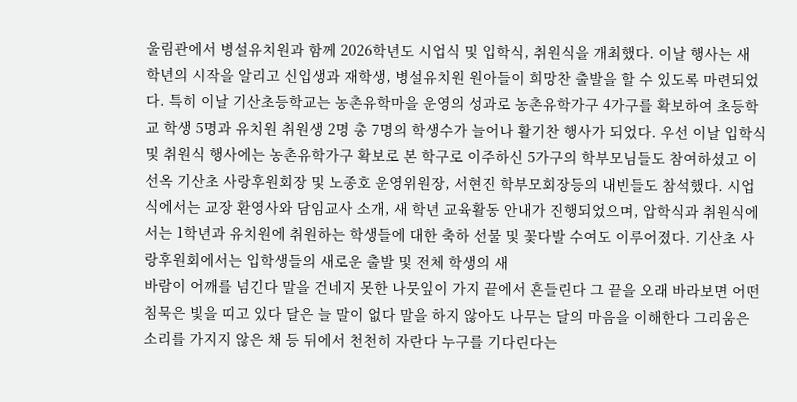울림관에서 병설유치원과 함께 2026학년도 시업식 및 입학식, 취원식을 개최했다. 이날 행사는 새 학년의 시작을 알리고 신입생과 재학생, 병설유치원 원아들이 희망찬 출발을 할 수 있도록 마련되었다. 특히 이날 기산초등학교는 농촌유학마을 운영의 성과로 농촌유학가구 4가구를 확보하여 초등학교 학생 5명과 유치원 취원생 2명 총 7명의 학생수가 늘어나 활기찬 행사가 되었다. 우선 이날 입학식 및 취원식 행사에는 농촌유학가구 확보로 본 학구로 이주하신 5가구의 학부모님들도 참여하셨고 이선옥 기산초 사랑후원회장 및 노종호 운영위원장, 서현진 학부모회장등의 내빈들도 참석했다. 시업식에서는 교장 환영사와 담임교사 소개, 새 학년 교육활동 안내가 진행되었으며, 압학식과 취원식에서는 1학년과 유치원에 취원하는 학생들에 대한 축하 선물 및 꽃다발 수여도 이루어졌다. 기산초 사랑후원회에서는 입학생들의 새로운 출발 및 전체 학생의 새
바람이 어깨를 넘긴다 말을 건네지 못한 나뭇잎이 가지 끝에서 흔들린다 그 끝을 오래 바라보면 어떤 침묵은 빛을 띠고 있다 달은 늘 말이 없다 말을 하지 않아도 나무는 달의 마음을 이해한다 그리움은 소리를 가지지 않은 채 등 뒤에서 천천히 자란다 누구를 기다린다는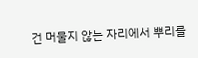건 머물지 않는 자리에서 뿌리를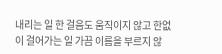내리는 일 한 걸음도 움직이지 않고 한없이 걸어가는 일 가끔 이름을 부르지 않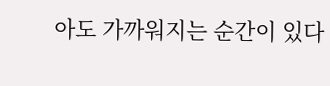아도 가까워지는 순간이 있다